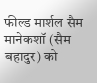फील्ड मार्शल सैम मानेकशॉ (सैम बहादुर) को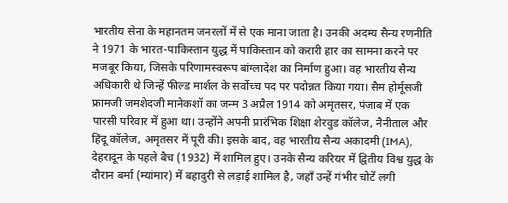भारतीय सेना के महानतम जनरलों में से एक माना जाता है। उनकी अदम्य सैन्य रणनीति ने 1971 के भारत-पाकिस्तान युद्ध में पाकिस्तान को करारी हार का सामना करने पर मजबूर किया, जिसके परिणामस्वरूप बांग्लादेश का निर्माण हुआ। वह भारतीय सैन्य अधिकारी थे जिन्हें फील्ड मार्शल के सर्वोच्च पद पर पदोन्नत किया गया। सैम होर्मूसजी फ्रामजी जमशेदजी मानेकशॉ का जन्म 3 अप्रैल 1914 को अमृतसर, पंजाब में एक पारसी परिवार में हुआ था। उन्होंने अपनी प्रारंभिक शिक्षा शेरवुड कॉलेज, नैनीताल और हिंदू कॉलेज, अमृतसर में पूरी की। इसके बाद, वह भारतीय सैन्य अकादमी (IMA), देहरादून के पहले बैच (1932) में शामिल हुए। उनके सैन्य करियर में द्वितीय विश्व युद्ध के दौरान बर्मा (म्यांमार) में बहादुरी से लड़ाई शामिल है, जहाँ उन्हें गंभीर चोटें लगी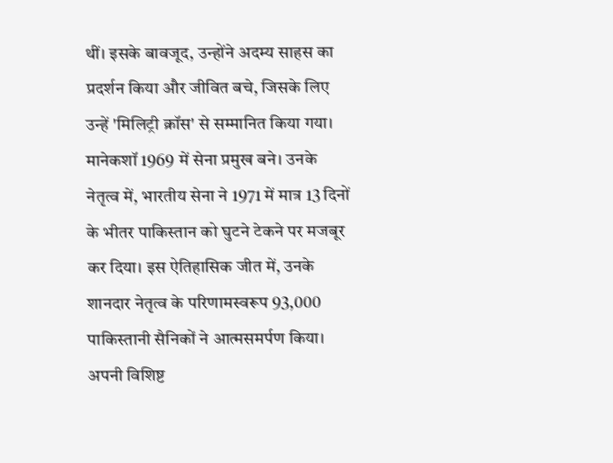थीं। इसके बावजूद, उन्होंने अदम्य साहस का प्रदर्शन किया और जीवित बचे, जिसके लिए उन्हें 'मिलिट्री क्रॉस' से सम्मानित किया गया। मानेकशॉ 1969 में सेना प्रमुख बने। उनके नेतृत्व में, भारतीय सेना ने 1971 में मात्र 13 दिनों के भीतर पाकिस्तान को घुटने टेकने पर मजबूर कर दिया। इस ऐतिहासिक जीत में, उनके शानदार नेतृत्व के परिणामस्वरूप 93,000 पाकिस्तानी सैनिकों ने आत्मसमर्पण किया। अपनी विशिष्ट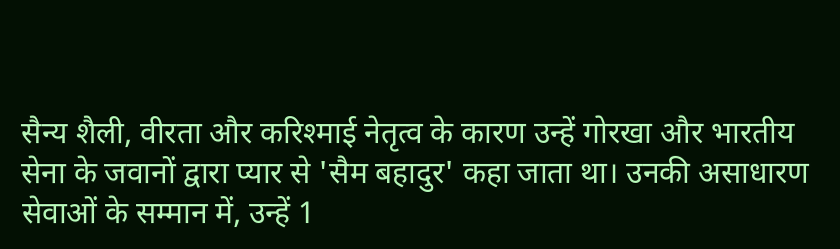सैन्य शैली, वीरता और करिश्माई नेतृत्व के कारण उन्हें गोरखा और भारतीय सेना के जवानों द्वारा प्यार से 'सैम बहादुर' कहा जाता था। उनकी असाधारण सेवाओं के सम्मान में, उन्हें 1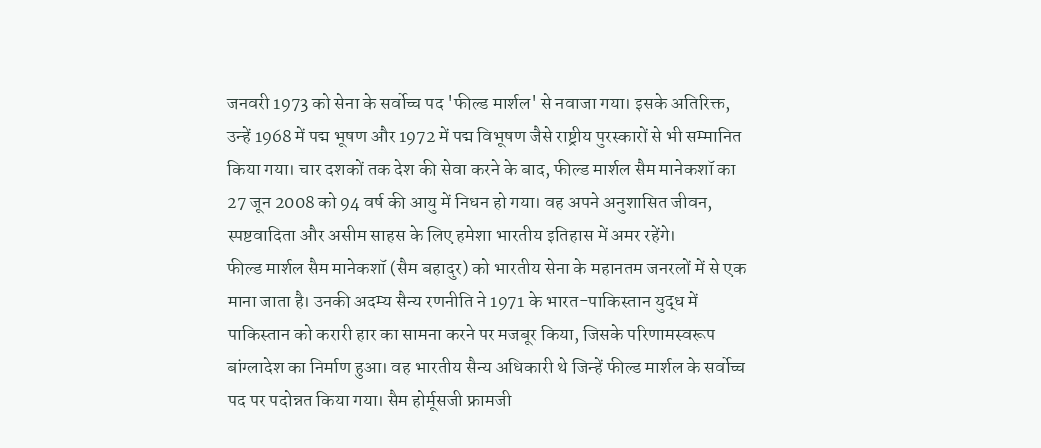जनवरी 1973 को सेना के सर्वोच्च पद 'फील्ड मार्शल' से नवाजा गया। इसके अतिरिक्त, उन्हें 1968 में पद्म भूषण और 1972 में पद्म विभूषण जैसे राष्ट्रीय पुरस्कारों से भी सम्मानित किया गया। चार दशकों तक देश की सेवा करने के बाद, फील्ड मार्शल सैम मानेकशॉ का 27 जून 2008 को 94 वर्ष की आयु में निधन हो गया। वह अपने अनुशासित जीवन, स्पष्टवादिता और असीम साहस के लिए हमेशा भारतीय इतिहास में अमर रहेंगे।
फील्ड मार्शल सैम मानेकशॉ (सैम बहादुर) को भारतीय सेना के महानतम जनरलों में से एक माना जाता है। उनकी अदम्य सैन्य रणनीति ने 1971 के भारत-पाकिस्तान युद्ध में पाकिस्तान को करारी हार का सामना करने पर मजबूर किया, जिसके परिणामस्वरूप बांग्लादेश का निर्माण हुआ। वह भारतीय सैन्य अधिकारी थे जिन्हें फील्ड मार्शल के सर्वोच्च पद पर पदोन्नत किया गया। सैम होर्मूसजी फ्रामजी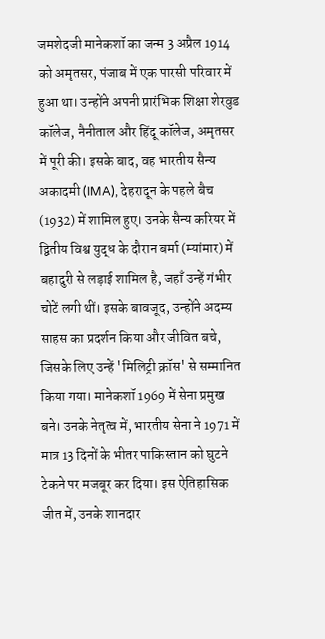जमशेदजी मानेकशॉ का जन्म 3 अप्रैल 1914 को अमृतसर, पंजाब में एक पारसी परिवार में हुआ था। उन्होंने अपनी प्रारंभिक शिक्षा शेरवुड कॉलेज, नैनीताल और हिंदू कॉलेज, अमृतसर में पूरी की। इसके बाद, वह भारतीय सैन्य अकादमी (IMA), देहरादून के पहले बैच (1932) में शामिल हुए। उनके सैन्य करियर में द्वितीय विश्व युद्ध के दौरान बर्मा (म्यांमार) में बहादुरी से लड़ाई शामिल है, जहाँ उन्हें गंभीर चोटें लगी थीं। इसके बावजूद, उन्होंने अदम्य साहस का प्रदर्शन किया और जीवित बचे, जिसके लिए उन्हें 'मिलिट्री क्रॉस' से सम्मानित किया गया। मानेकशॉ 1969 में सेना प्रमुख बने। उनके नेतृत्व में, भारतीय सेना ने 1971 में मात्र 13 दिनों के भीतर पाकिस्तान को घुटने टेकने पर मजबूर कर दिया। इस ऐतिहासिक जीत में, उनके शानदार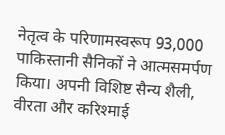नेतृत्व के परिणामस्वरूप 93,000 पाकिस्तानी सैनिकों ने आत्मसमर्पण किया। अपनी विशिष्ट सैन्य शैली, वीरता और करिश्माई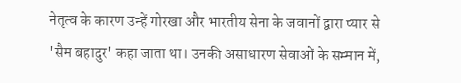नेतृत्व के कारण उन्हें गोरखा और भारतीय सेना के जवानों द्वारा प्यार से 'सैम बहादुर' कहा जाता था। उनकी असाधारण सेवाओं के सम्मान में,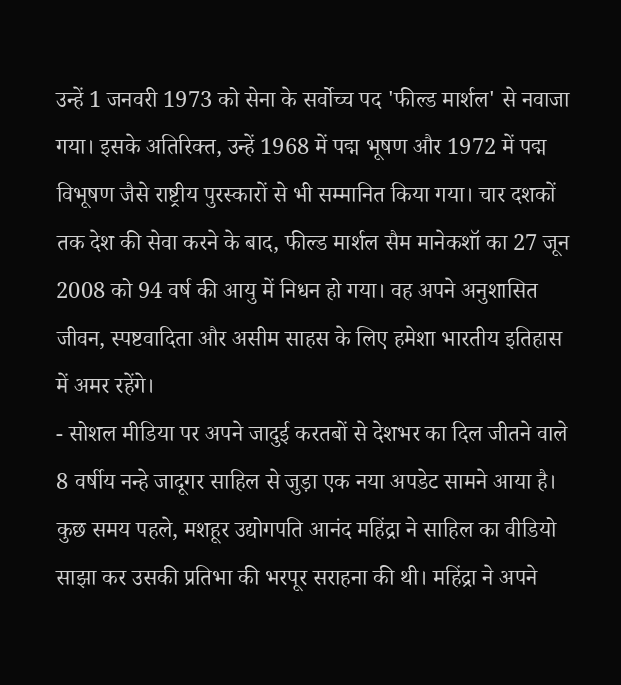उन्हें 1 जनवरी 1973 को सेना के सर्वोच्च पद 'फील्ड मार्शल' से नवाजा गया। इसके अतिरिक्त, उन्हें 1968 में पद्म भूषण और 1972 में पद्म विभूषण जैसे राष्ट्रीय पुरस्कारों से भी सम्मानित किया गया। चार दशकों तक देश की सेवा करने के बाद, फील्ड मार्शल सैम मानेकशॉ का 27 जून 2008 को 94 वर्ष की आयु में निधन हो गया। वह अपने अनुशासित जीवन, स्पष्टवादिता और असीम साहस के लिए हमेशा भारतीय इतिहास में अमर रहेंगे।
- सोशल मीडिया पर अपने जादुई करतबों से देशभर का दिल जीतने वाले 8 वर्षीय नन्हे जादूगर साहिल से जुड़ा एक नया अपडेट सामने आया है। कुछ समय पहले, मशहूर उद्योगपति आनंद महिंद्रा ने साहिल का वीडियो साझा कर उसकी प्रतिभा की भरपूर सराहना की थी। महिंद्रा ने अपने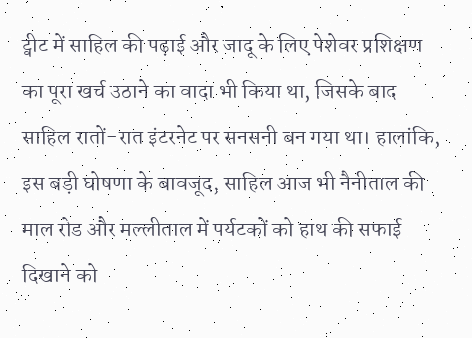ट्वीट में साहिल की पढ़ाई और जादू के लिए पेशेवर प्रशिक्षण का पूरा खर्च उठाने का वादा भी किया था, जिसके बाद साहिल रातों-रात इंटरनेट पर सनसनी बन गया था। हालांकि, इस बड़ी घोषणा के बावजूद, साहिल आज भी नैनीताल की माल रोड और मल्लीताल में पर्यटकों को हाथ की सफाई दिखाने को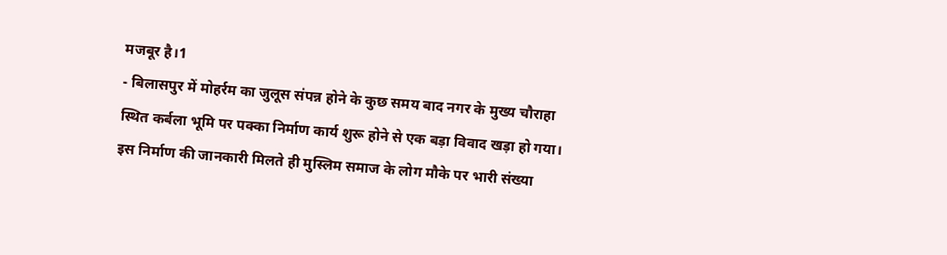मजबूर है।1
- बिलासपुर में मोहर्रम का जुलूस संपन्न होने के कुछ समय बाद नगर के मुख्य चौराहा स्थित कर्बला भूमि पर पक्का निर्माण कार्य शुरू होने से एक बड़ा विवाद खड़ा हो गया। इस निर्माण की जानकारी मिलते ही मुस्लिम समाज के लोग मौके पर भारी संख्या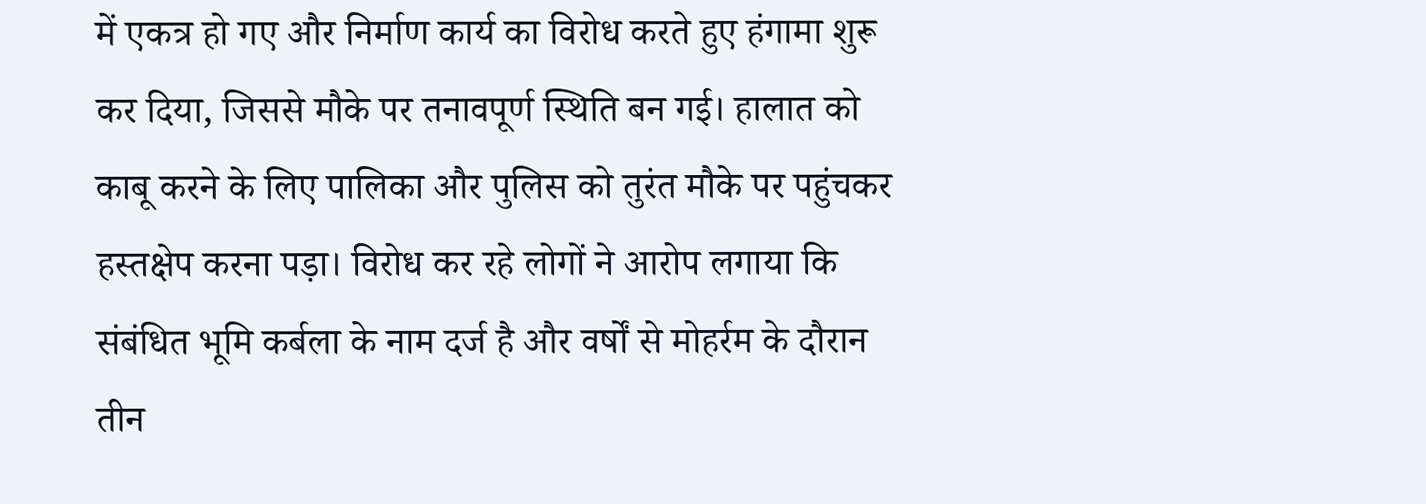में एकत्र हो गए और निर्माण कार्य का विरोध करते हुए हंगामा शुरू कर दिया, जिससे मौके पर तनावपूर्ण स्थिति बन गई। हालात को काबू करने के लिए पालिका और पुलिस को तुरंत मौके पर पहुंचकर हस्तक्षेप करना पड़ा। विरोध कर रहे लोगों ने आरोप लगाया कि संबंधित भूमि कर्बला के नाम दर्ज है और वर्षों से मोहर्रम के दौरान तीन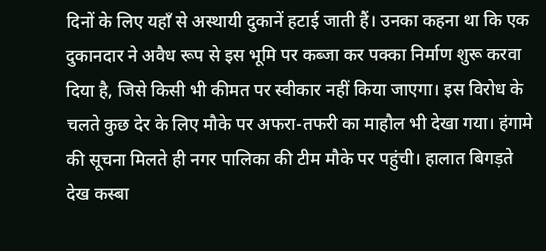दिनों के लिए यहाँ से अस्थायी दुकानें हटाई जाती हैं। उनका कहना था कि एक दुकानदार ने अवैध रूप से इस भूमि पर कब्जा कर पक्का निर्माण शुरू करवा दिया है, जिसे किसी भी कीमत पर स्वीकार नहीं किया जाएगा। इस विरोध के चलते कुछ देर के लिए मौके पर अफरा-तफरी का माहौल भी देखा गया। हंगामे की सूचना मिलते ही नगर पालिका की टीम मौके पर पहुंची। हालात बिगड़ते देख कस्बा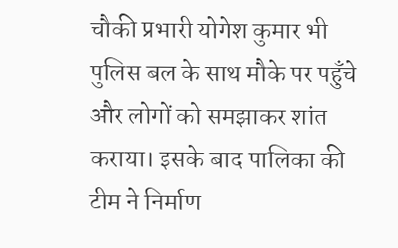चौकी प्रभारी योगेश कुमार भी पुलिस बल के साथ मौके पर पहुँचे और लोगों को समझाकर शांत कराया। इसके बाद पालिका की टीम ने निर्माण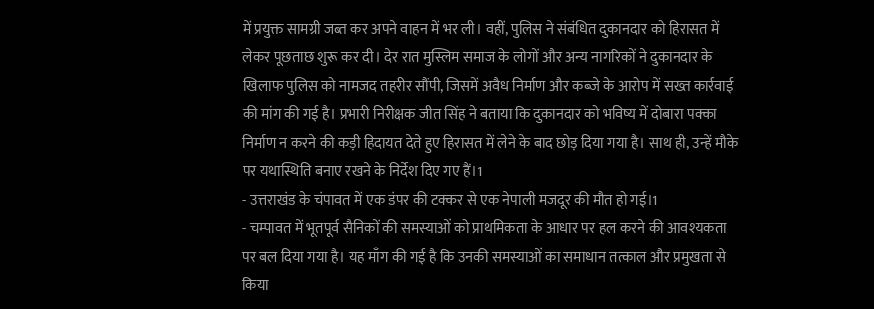में प्रयुक्त सामग्री जब्त कर अपने वाहन में भर ली। वहीं, पुलिस ने संबंधित दुकानदार को हिरासत में लेकर पूछताछ शुरू कर दी। देर रात मुस्लिम समाज के लोगों और अन्य नागरिकों ने दुकानदार के खिलाफ पुलिस को नामजद तहरीर सौंपी, जिसमें अवैध निर्माण और कब्जे के आरोप में सख्त कार्रवाई की मांग की गई है। प्रभारी निरीक्षक जीत सिंह ने बताया कि दुकानदार को भविष्य में दोबारा पक्का निर्माण न करने की कड़ी हिदायत देते हुए हिरासत में लेने के बाद छोड़ दिया गया है। साथ ही, उन्हें मौके पर यथास्थिति बनाए रखने के निर्देश दिए गए हैं।1
- उत्तराखंड के चंपावत में एक डंपर की टक्कर से एक नेपाली मजदूर की मौत हो गई।1
- चम्पावत में भूतपूर्व सैनिकों की समस्याओं को प्राथमिकता के आधार पर हल करने की आवश्यकता पर बल दिया गया है। यह माँग की गई है कि उनकी समस्याओं का समाधान तत्काल और प्रमुखता से किया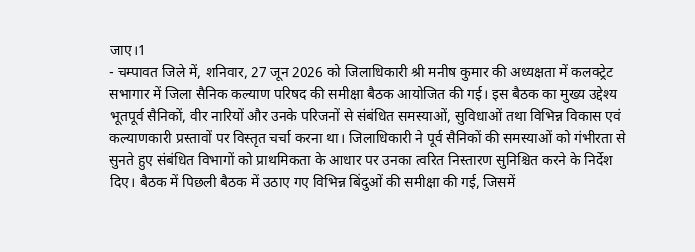जाए।1
- चम्पावत जिले में, शनिवार, 27 जून 2026 को जिलाधिकारी श्री मनीष कुमार की अध्यक्षता में कलक्ट्रेट सभागार में जिला सैनिक कल्याण परिषद की समीक्षा बैठक आयोजित की गई। इस बैठक का मुख्य उद्देश्य भूतपूर्व सैनिकों, वीर नारियों और उनके परिजनों से संबंधित समस्याओं, सुविधाओं तथा विभिन्न विकास एवं कल्याणकारी प्रस्तावों पर विस्तृत चर्चा करना था। जिलाधिकारी ने पूर्व सैनिकों की समस्याओं को गंभीरता से सुनते हुए संबंधित विभागों को प्राथमिकता के आधार पर उनका त्वरित निस्तारण सुनिश्चित करने के निर्देश दिए। बैठक में पिछली बैठक में उठाए गए विभिन्न बिंदुओं की समीक्षा की गई, जिसमें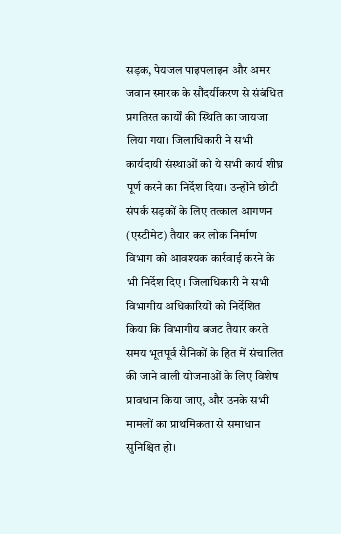सड़क, पेयजल पाइपलाइन और अमर जवान स्मारक के सौंदर्यीकरण से संबंधित प्रगतिरत कार्यों की स्थिति का जायजा लिया गया। जिलाधिकारी ने सभी कार्यदायी संस्थाओं को ये सभी कार्य शीघ्र पूर्ण करने का निर्देश दिया। उन्होंने छोटी संपर्क सड़कों के लिए तत्काल आगणन (एस्टीमेट) तैयार कर लोक निर्माण विभाग को आवश्यक कार्रवाई करने के भी निर्देश दिए। जिलाधिकारी ने सभी विभागीय अधिकारियों को निर्देशित किया कि विभागीय बजट तैयार करते समय भूतपूर्व सैनिकों के हित में संचालित की जाने वाली योजनाओं के लिए विशेष प्रावधान किया जाए, और उनके सभी मामलों का प्राथमिकता से समाधान सुनिश्चित हो।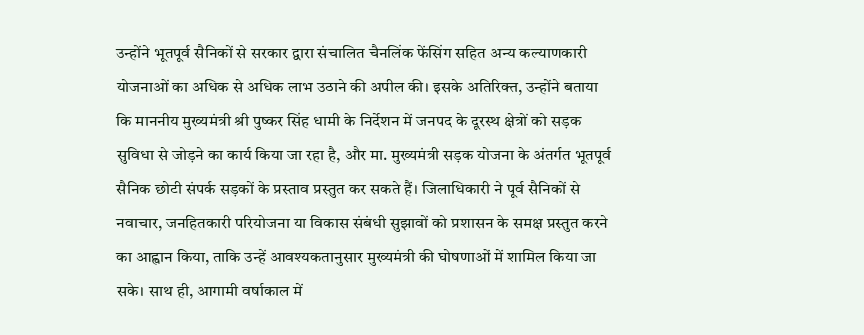उन्होंने भूतपूर्व सैनिकों से सरकार द्वारा संचालित चैनलिंक फेंसिंग सहित अन्य कल्याणकारी योजनाओं का अधिक से अधिक लाभ उठाने की अपील की। इसके अतिरिक्त, उन्होंने बताया कि माननीय मुख्यमंत्री श्री पुष्कर सिंह धामी के निर्देशन में जनपद के दूरस्थ क्षेत्रों को सड़क सुविधा से जोड़ने का कार्य किया जा रहा है, और मा. मुख्यमंत्री सड़क योजना के अंतर्गत भूतपूर्व सैनिक छोटी संपर्क सड़कों के प्रस्ताव प्रस्तुत कर सकते हैं। जिलाधिकारी ने पूर्व सैनिकों से नवाचार, जनहितकारी परियोजना या विकास संबंधी सुझावों को प्रशासन के समक्ष प्रस्तुत करने का आह्वान किया, ताकि उन्हें आवश्यकतानुसार मुख्यमंत्री की घोषणाओं में शामिल किया जा सके। साथ ही, आगामी वर्षाकाल में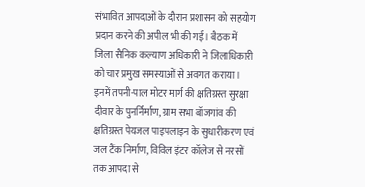संभावित आपदाओं के दौरान प्रशासन को सहयोग प्रदान करने की अपील भी की गई। बैठक में जिला सैनिक कल्याण अधिकारी ने जिलाधिकारी को चार प्रमुख समस्याओं से अवगत कराया। इनमें तपनी-पाल मोटर मार्ग की क्षतिग्रस्त सुरक्षा दीवार के पुनर्निर्माण, ग्राम सभा बॉजगांव की क्षतिग्रस्त पेयजल पाइपलाइन के सुधारीकरण एवं जल टैंक निर्माण, विविल इंटर कॉलेज से नरसों तक आपदा से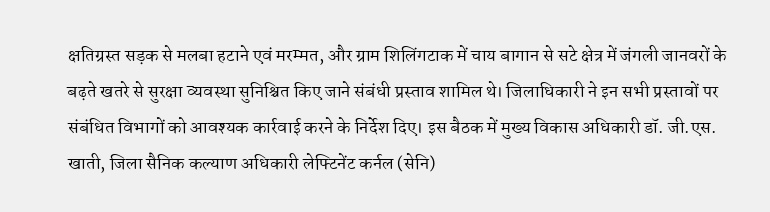क्षतिग्रस्त सड़क से मलबा हटाने एवं मरम्मत, और ग्राम शिलिंगटाक में चाय बागान से सटे क्षेत्र में जंगली जानवरों के बढ़ते खतरे से सुरक्षा व्यवस्था सुनिश्चित किए जाने संबंधी प्रस्ताव शामिल थे। जिलाधिकारी ने इन सभी प्रस्तावों पर संबंधित विभागों को आवश्यक कार्रवाई करने के निर्देश दिए। इस बैठक में मुख्य विकास अधिकारी डॉ. जी.एस. खाती, जिला सैनिक कल्याण अधिकारी लेफ्टिनेंट कर्नल (सेनि)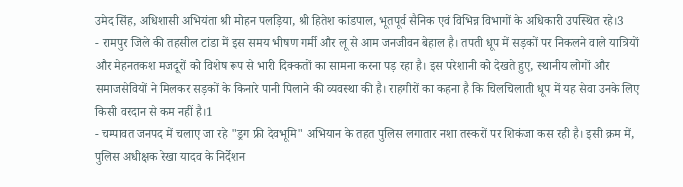उमेद सिंह, अधिशासी अभियंता श्री मोहन पलड़िया, श्री हितेश कांडपाल, भूतपूर्व सैनिक एवं विभिन्न विभागों के अधिकारी उपस्थित रहे।3
- रामपुर जिले की तहसील टांडा में इस समय भीषण गर्मी और लू से आम जनजीवन बेहाल है। तपती धूप में सड़कों पर निकलने वाले यात्रियों और मेहनतकश मजदूरों को विशेष रूप से भारी दिक्कतों का सामना करना पड़ रहा है। इस परेशानी को देखते हुए, स्थानीय लोगों और समाजसेवियों ने मिलकर सड़कों के किनारे पानी पिलाने की व्यवस्था की है। राहगीरों का कहना है कि चिलचिलाती धूप में यह सेवा उनके लिए किसी वरदान से कम नहीं है।1
- चम्पावत जनपद में चलाए जा रहे "ड्रग फ्री देवभूमि" अभियान के तहत पुलिस लगातार नशा तस्करों पर शिकंजा कस रही है। इसी क्रम में, पुलिस अधीक्षक रेखा यादव के निर्देशन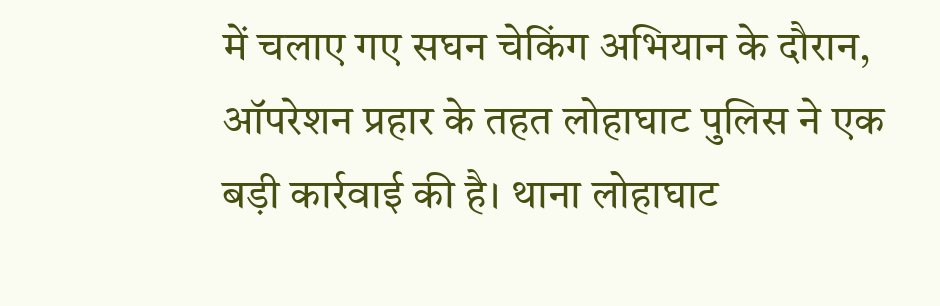में चलाए गए सघन चेकिंग अभियान के दौरान, ऑपरेशन प्रहार के तहत लोहाघाट पुलिस ने एक बड़ी कार्रवाई की है। थाना लोहाघाट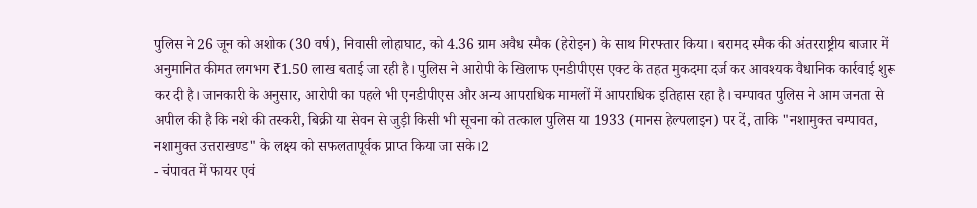पुलिस ने 26 जून को अशोक (30 वर्ष), निवासी लोहाघाट, को 4.36 ग्राम अवैध स्मैक (हेरोइन) के साथ गिरफ्तार किया। बरामद स्मैक की अंतरराष्ट्रीय बाजार में अनुमानित कीमत लगभग ₹1.50 लाख बताई जा रही है। पुलिस ने आरोपी के खिलाफ एनडीपीएस एक्ट के तहत मुकदमा दर्ज कर आवश्यक वैधानिक कार्रवाई शुरू कर दी है। जानकारी के अनुसार, आरोपी का पहले भी एनडीपीएस और अन्य आपराधिक मामलों में आपराधिक इतिहास रहा है। चम्पावत पुलिस ने आम जनता से अपील की है कि नशे की तस्करी, बिक्री या सेवन से जुड़ी किसी भी सूचना को तत्काल पुलिस या 1933 (मानस हेल्पलाइन) पर दें, ताकि "नशामुक्त चम्पावत, नशामुक्त उत्तराखण्ड" के लक्ष्य को सफलतापूर्वक प्राप्त किया जा सके।2
- चंपावत में फायर एवं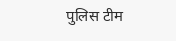पुलिस टीम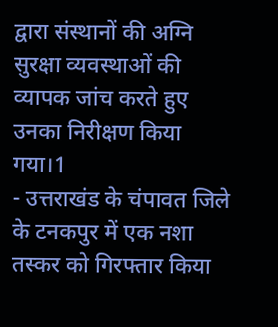द्वारा संस्थानों की अग्नि सुरक्षा व्यवस्थाओं की व्यापक जांच करते हुए उनका निरीक्षण किया गया।1
- उत्तराखंड के चंपावत जिले के टनकपुर में एक नशा तस्कर को गिरफ्तार किया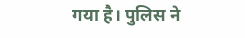गया है। पुलिस ने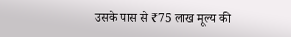उसके पास से ₹75 लाख मूल्य की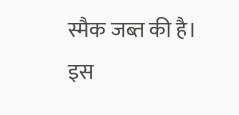स्मैक जब्त की है। इस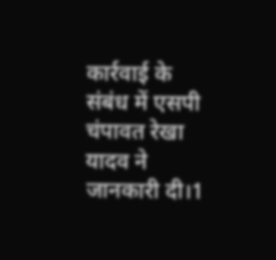कार्रवाई के संबंध में एसपी चंपावत रेखा यादव ने जानकारी दी।1